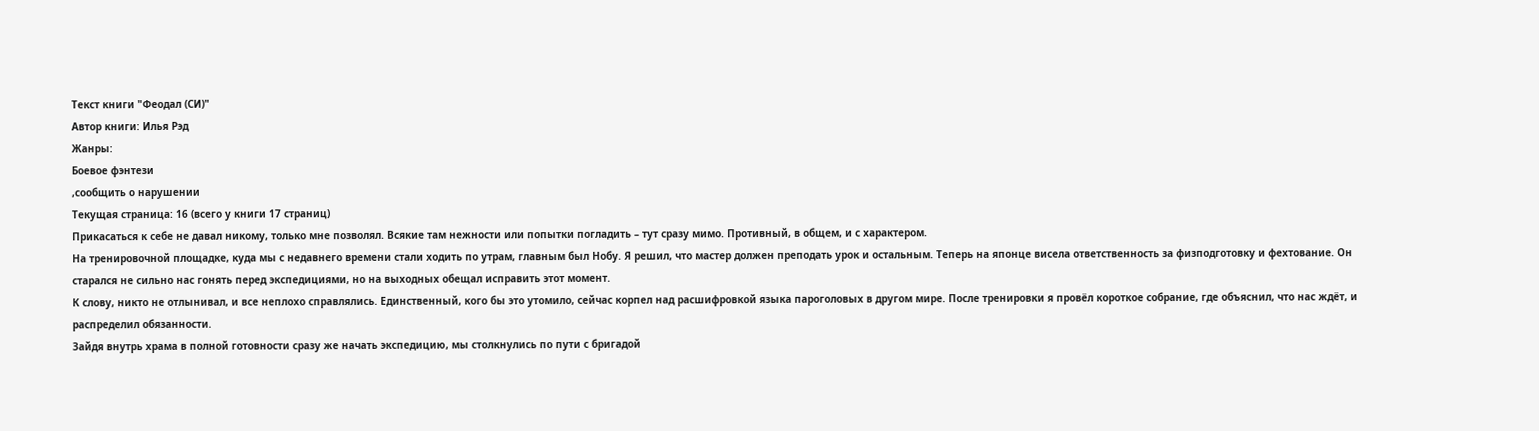Текст книги "Феодал (СИ)"
Автор книги: Илья Рэд
Жанры:
Боевое фэнтези
,сообщить о нарушении
Текущая страница: 16 (всего у книги 17 страниц)
Прикасаться к себе не давал никому, только мне позволял. Всякие там нежности или попытки погладить – тут сразу мимо. Противный, в общем, и с характером.
На тренировочной площадке, куда мы с недавнего времени стали ходить по утрам, главным был Нобу. Я решил, что мастер должен преподать урок и остальным. Теперь на японце висела ответственность за физподготовку и фехтование. Он старался не сильно нас гонять перед экспедициями, но на выходных обещал исправить этот момент.
К слову, никто не отлынивал, и все неплохо справлялись. Единственный, кого бы это утомило, сейчас корпел над расшифровкой языка пароголовых в другом мире. После тренировки я провёл короткое собрание, где объяснил, что нас ждёт, и распределил обязанности.
Зайдя внутрь храма в полной готовности сразу же начать экспедицию, мы столкнулись по пути с бригадой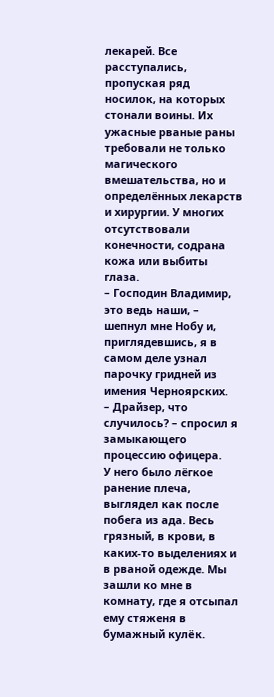лекарей. Все расступались, пропуская ряд носилок, на которых стонали воины. Их ужасные рваные раны требовали не только магического вмешательства, но и определённых лекарств и хирургии. У многих отсутствовали конечности, содрана кожа или выбиты глаза.
– Господин Владимир, это ведь наши, – шепнул мне Нобу и, приглядевшись, я в самом деле узнал парочку гридней из имения Черноярских.
– Драйзер, что случилось? – спросил я замыкающего процессию офицера.
У него было лёгкое ранение плеча, выглядел как после побега из ада. Весь грязный, в крови, в каких-то выделениях и в рваной одежде. Мы зашли ко мне в комнату, где я отсыпал ему стяженя в бумажный кулëк.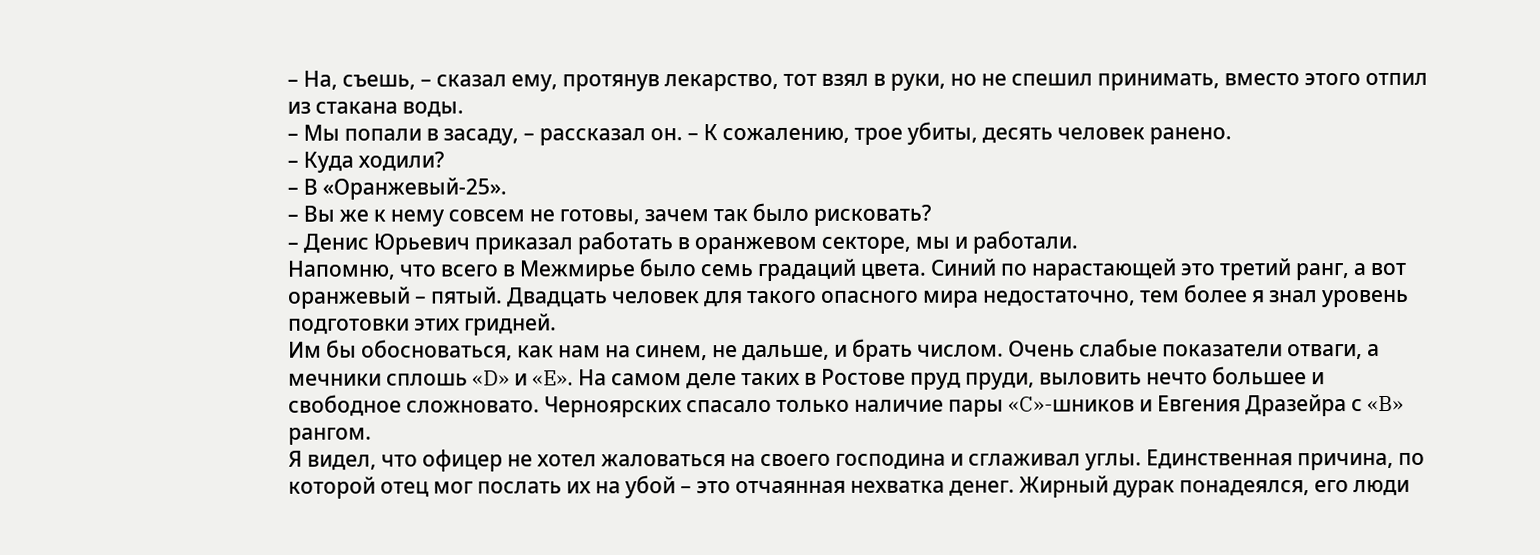– На, съешь, – сказал ему, протянув лекарство, тот взял в руки, но не спешил принимать, вместо этого отпил из стакана воды.
– Мы попали в засаду, – рассказал он. – К сожалению, трое убиты, десять человек ранено.
– Куда ходили?
– В «Оранжевый-25».
– Вы же к нему совсем не готовы, зачем так было рисковать?
– Денис Юрьевич приказал работать в оранжевом секторе, мы и работали.
Напомню, что всего в Межмирье было семь градаций цвета. Синий по нарастающей это третий ранг, а вот оранжевый – пятый. Двадцать человек для такого опасного мира недостаточно, тем более я знал уровень подготовки этих гридней.
Им бы обосноваться, как нам на синем, не дальше, и брать числом. Очень слабые показатели отваги, а мечники сплошь «D» и «E». На самом деле таких в Ростове пруд пруди, выловить нечто большее и свободное сложновато. Черноярских спасало только наличие пары «C»-шников и Евгения Дразейра с «B» рангом.
Я видел, что офицер не хотел жаловаться на своего господина и сглаживал углы. Единственная причина, по которой отец мог послать их на убой – это отчаянная нехватка денег. Жирный дурак понадеялся, его люди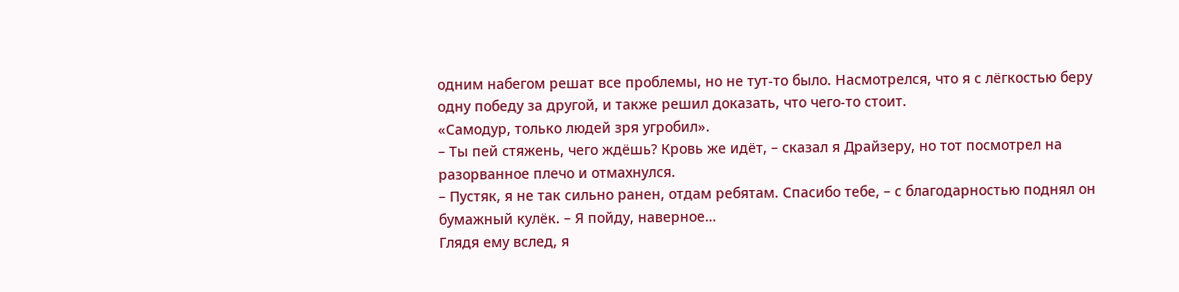одним набегом решат все проблемы, но не тут-то было. Насмотрелся, что я с лёгкостью беру одну победу за другой, и также решил доказать, что чего-то стоит.
«Самодур, только людей зря угробил».
– Ты пей стяжень, чего ждёшь? Кровь же идёт, – сказал я Драйзеру, но тот посмотрел на разорванное плечо и отмахнулся.
– Пустяк, я не так сильно ранен, отдам ребятам. Спасибо тебе, – с благодарностью поднял он бумажный кулёк. – Я пойду, наверное…
Глядя ему вслед, я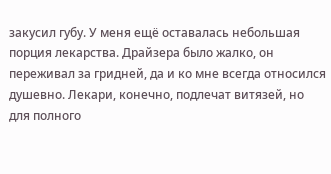закусил губу. У меня ещё оставалась небольшая порция лекарства. Драйзера было жалко, он переживал за гридней, да и ко мне всегда относился душевно. Лекари, конечно, подлечат витязей, но для полного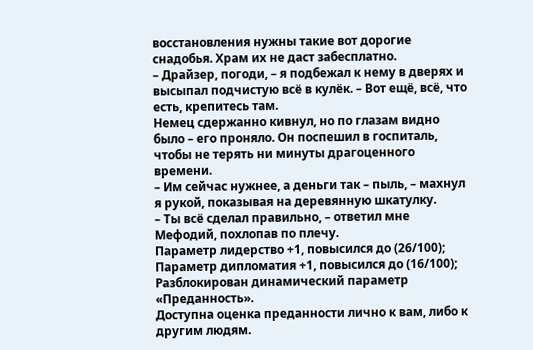восстановления нужны такие вот дорогие снадобья. Храм их не даст забесплатно.
– Драйзер, погоди, – я подбежал к нему в дверях и высыпал подчистую всё в кулёк. – Вот ещё, всё, что есть, крепитесь там.
Немец сдержанно кивнул, но по глазам видно было – его проняло. Он поспешил в госпиталь, чтобы не терять ни минуты драгоценного времени.
– Им сейчас нужнее, а деньги так – пыль, – махнул я рукой, показывая на деревянную шкатулку.
– Ты всё сделал правильно, – ответил мне Мефодий, похлопав по плечу.
Параметр лидерство +1, повысился до (26/100);
Параметр дипломатия +1, повысился до (16/100);
Разблокирован динамический параметр «Преданность».
Доступна оценка преданности лично к вам, либо к другим людям.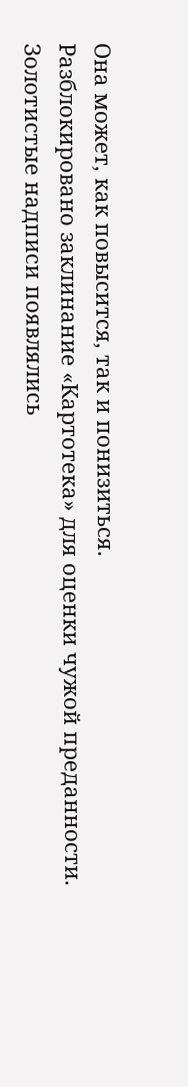Она может, как повысится, так и понизиться.
Разблокировано заклинание «Картотека» для оценки чужой преданности.
Золотистые надписи появлялись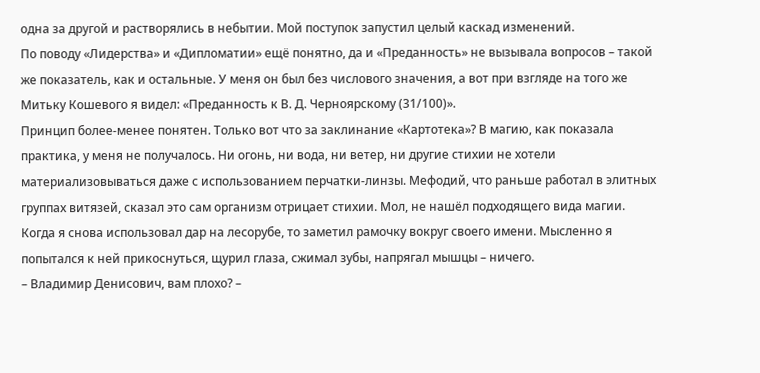одна за другой и растворялись в небытии. Мой поступок запустил целый каскад изменений.
По поводу «Лидерства» и «Дипломатии» ещё понятно, да и «Преданность» не вызывала вопросов – такой же показатель, как и остальные. У меня он был без числового значения, а вот при взгляде на того же Митьку Кошевого я видел: «Преданность к В. Д. Черноярскому (31/100)».
Принцип более-менее понятен. Только вот что за заклинание «Картотека»? В магию, как показала практика, у меня не получалось. Ни огонь, ни вода, ни ветер, ни другие стихии не хотели материализовываться даже с использованием перчатки-линзы. Мефодий, что раньше работал в элитных группах витязей, сказал это сам организм отрицает стихии. Мол, не нашёл подходящего вида магии.
Когда я снова использовал дар на лесорубе, то заметил рамочку вокруг своего имени. Мысленно я попытался к ней прикоснуться, щурил глаза, сжимал зубы, напрягал мышцы – ничего.
– Владимир Денисович, вам плохо? –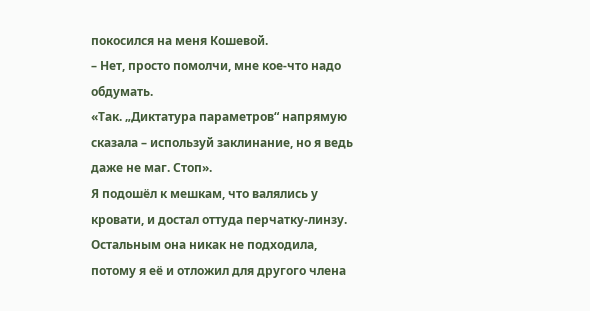покосился на меня Кошевой.
– Нет, просто помолчи, мне кое-что надо обдумать.
«Так. „Диктатура параметров“ напрямую сказала – используй заклинание, но я ведь даже не маг. Стоп».
Я подошёл к мешкам, что валялись у кровати, и достал оттуда перчатку-линзу. Остальным она никак не подходила, потому я её и отложил для другого члена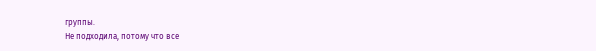группы.
Не подходила, потому что все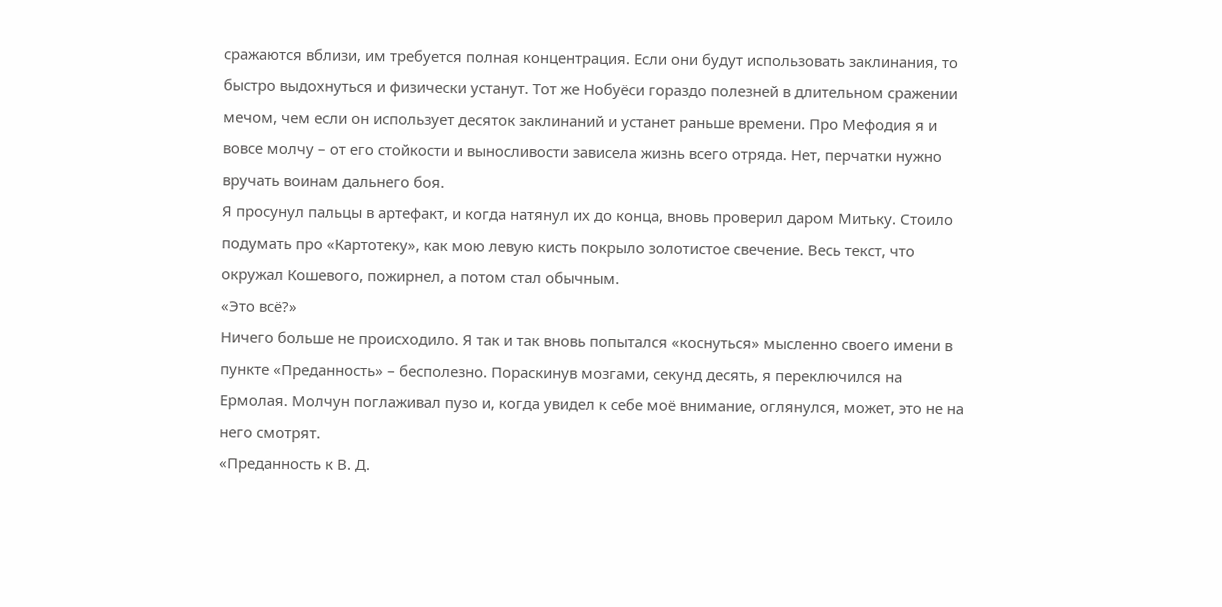сражаются вблизи, им требуется полная концентрация. Если они будут использовать заклинания, то быстро выдохнуться и физически устанут. Тот же Нобуёси гораздо полезней в длительном сражении мечом, чем если он использует десяток заклинаний и устанет раньше времени. Про Мефодия я и вовсе молчу – от его стойкости и выносливости зависела жизнь всего отряда. Нет, перчатки нужно вручать воинам дальнего боя.
Я просунул пальцы в артефакт, и когда натянул их до конца, вновь проверил даром Митьку. Стоило подумать про «Картотеку», как мою левую кисть покрыло золотистое свечение. Весь текст, что окружал Кошевого, пожирнел, а потом стал обычным.
«Это всё?»
Ничего больше не происходило. Я так и так вновь попытался «коснуться» мысленно своего имени в пункте «Преданность» – бесполезно. Пораскинув мозгами, секунд десять, я переключился на Ермолая. Молчун поглаживал пузо и, когда увидел к себе моё внимание, оглянулся, может, это не на него смотрят.
«Преданность к В. Д.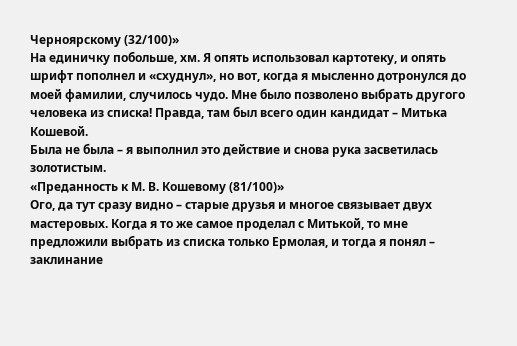Черноярскому (32/100)»
На единичку побольше, хм. Я опять использовал картотеку, и опять шрифт пополнел и «схуднул», но вот, когда я мысленно дотронулся до моей фамилии, случилось чудо. Мне было позволено выбрать другого человека из списка! Правда, там был всего один кандидат – Митька Кошевой.
Была не была – я выполнил это действие и снова рука засветилась золотистым.
«Преданность к М. В. Кошевому (81/100)»
Ого, да тут сразу видно – старые друзья и многое связывает двух мастеровых. Когда я то же самое проделал с Митькой, то мне предложили выбрать из списка только Ермолая, и тогда я понял – заклинание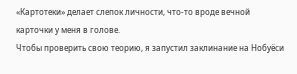«Картотеки» делает слепок личности, что-то вроде вечной карточки у меня в голове.
Чтобы проверить свою теорию, я запустил заклинание на Нобуёси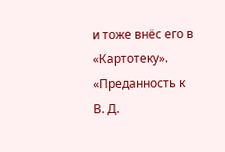и тоже внёс его в «Картотеку».
«Преданность к В. Д.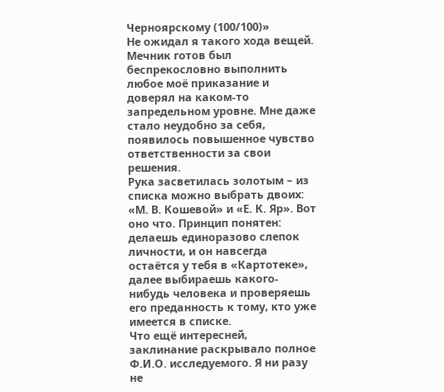Черноярскому (100/100)»
Не ожидал я такого хода вещей. Мечник готов был беспрекословно выполнить любое моё приказание и доверял на каком-то запредельном уровне. Мне даже стало неудобно за себя, появилось повышенное чувство ответственности за свои решения.
Рука засветилась золотым – из списка можно выбрать двоих: «М. В. Кошевой» и «Е. К. Яр». Вот оно что. Принцип понятен: делаешь единоразово слепок личности, и он навсегда остаётся у тебя в «Картотеке», далее выбираешь какого-нибудь человека и проверяешь его преданность к тому, кто уже имеется в списке.
Что ещё интересней, заклинание раскрывало полное Ф.И.О. исследуемого. Я ни разу не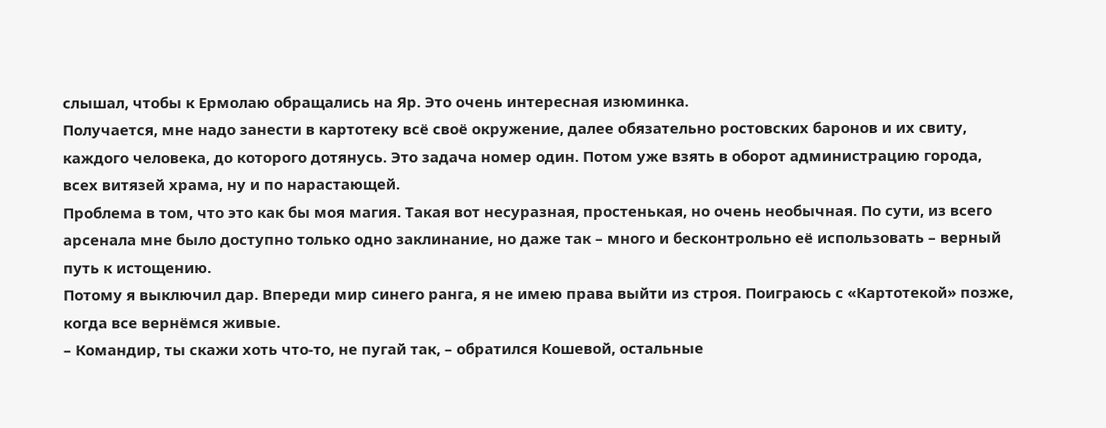слышал, чтобы к Ермолаю обращались на Яр. Это очень интересная изюминка.
Получается, мне надо занести в картотеку всё своё окружение, далее обязательно ростовских баронов и их свиту, каждого человека, до которого дотянусь. Это задача номер один. Потом уже взять в оборот администрацию города, всех витязей храма, ну и по нарастающей.
Проблема в том, что это как бы моя магия. Такая вот несуразная, простенькая, но очень необычная. По сути, из всего арсенала мне было доступно только одно заклинание, но даже так – много и бесконтрольно её использовать – верный путь к истощению.
Потому я выключил дар. Впереди мир синего ранга, я не имею права выйти из строя. Поиграюсь с «Картотекой» позже, когда все вернёмся живые.
– Командир, ты скажи хоть что-то, не пугай так, – обратился Кошевой, остальные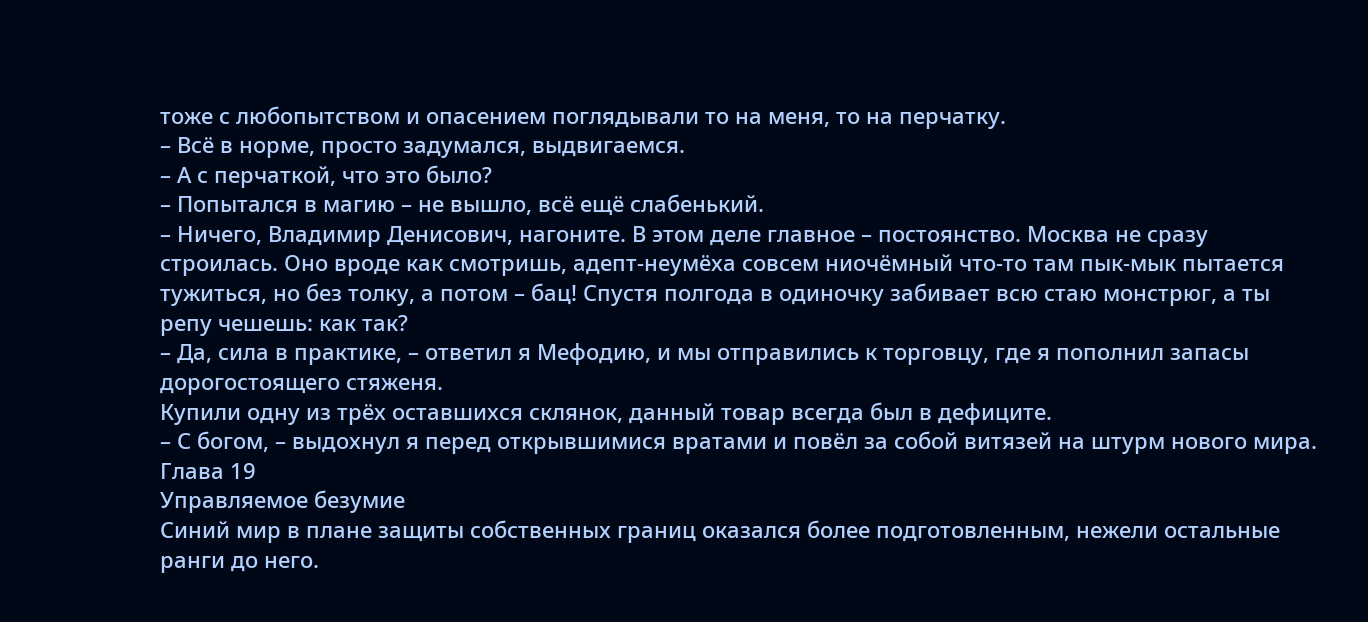тоже с любопытством и опасением поглядывали то на меня, то на перчатку.
– Всё в норме, просто задумался, выдвигаемся.
– А с перчаткой, что это было?
– Попытался в магию – не вышло, всё ещё слабенький.
– Ничего, Владимир Денисович, нагоните. В этом деле главное – постоянство. Москва не сразу строилась. Оно вроде как смотришь, адепт-неумёха совсем ниочёмный что-то там пык-мык пытается тужиться, но без толку, а потом – бац! Спустя полгода в одиночку забивает всю стаю монстрюг, а ты репу чешешь: как так?
– Да, сила в практике, – ответил я Мефодию, и мы отправились к торговцу, где я пополнил запасы дорогостоящего стяженя.
Купили одну из трёх оставшихся склянок, данный товар всегда был в дефиците.
– С богом, – выдохнул я перед открывшимися вратами и повёл за собой витязей на штурм нового мира.
Глава 19
Управляемое безумие
Синий мир в плане защиты собственных границ оказался более подготовленным, нежели остальные ранги до него.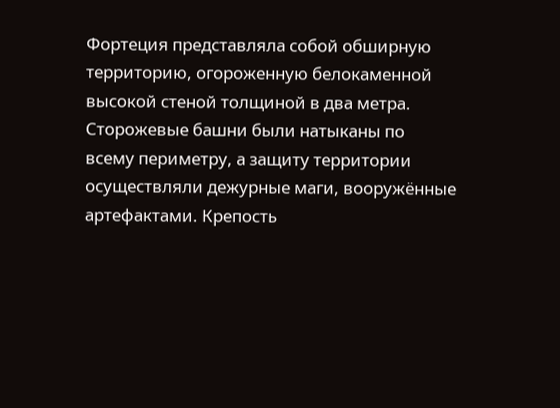Фортеция представляла собой обширную территорию, огороженную белокаменной высокой стеной толщиной в два метра.
Сторожевые башни были натыканы по всему периметру, а защиту территории осуществляли дежурные маги, вооружённые артефактами. Крепость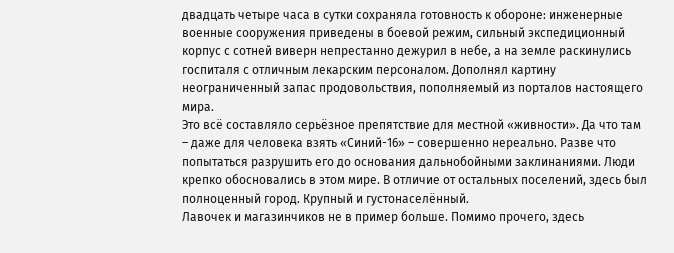двадцать четыре часа в сутки сохраняла готовность к обороне: инженерные военные сооружения приведены в боевой режим, сильный экспедиционный корпус с сотней виверн непрестанно дежурил в небе, а на земле раскинулись госпиталя с отличным лекарским персоналом. Дополнял картину неограниченный запас продовольствия, пополняемый из порталов настоящего мира.
Это всë составляло серьёзное препятствие для местной «живности». Да что там – даже для человека взять «Синий-16» – совершенно нереально. Разве что попытаться разрушить его до основания дальнобойными заклинаниями. Люди крепко обосновались в этом мире. В отличие от остальных поселений, здесь был полноценный город. Крупный и густонаселённый.
Лавочек и магазинчиков не в пример больше. Помимо прочего, здесь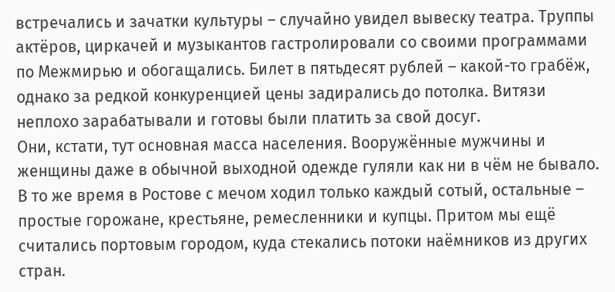встречались и зачатки культуры – случайно увидел вывеску театра. Труппы актëров, циркачей и музыкантов гастролировали со своими программами по Межмирью и обогащались. Билет в пятьдесят рублей – какой-то грабёж, однако за редкой конкуренцией цены задирались до потолка. Витязи неплохо зарабатывали и готовы были платить за свой досуг.
Они, кстати, тут основная масса населения. Вооружённые мужчины и женщины даже в обычной выходной одежде гуляли как ни в чём не бывало. В то же время в Ростове с мечом ходил только каждый сотый, остальные – простые горожане, крестьяне, ремесленники и купцы. Притом мы ещё считались портовым городом, куда стекались потоки наёмников из других стран.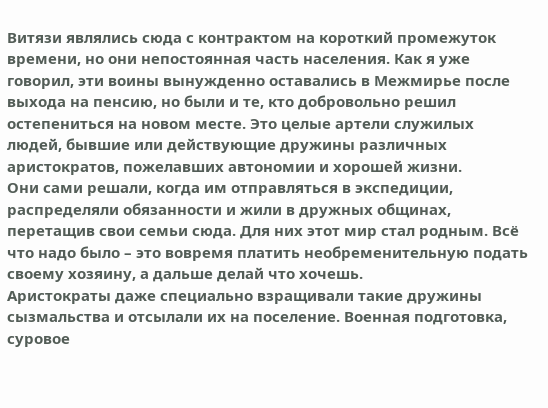Витязи являлись сюда с контрактом на короткий промежуток времени, но они непостоянная часть населения. Как я уже говорил, эти воины вынужденно оставались в Межмирье после выхода на пенсию, но были и те, кто добровольно решил остепениться на новом месте. Это целые артели служилых людей, бывшие или действующие дружины различных аристократов, пожелавших автономии и хорошей жизни.
Они сами решали, когда им отправляться в экспедиции, распределяли обязанности и жили в дружных общинах, перетащив свои семьи сюда. Для них этот мир стал родным. Всё что надо было – это вовремя платить необременительную подать своему хозяину, а дальше делай что хочешь.
Аристократы даже специально взращивали такие дружины сызмальства и отсылали их на поселение. Военная подготовка, суровое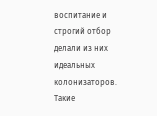воспитание и строгий отбор делали из них идеальных колонизаторов.
Такие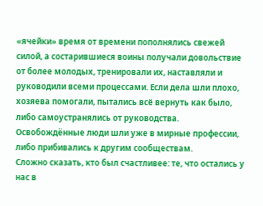«ячейки» время от времени пополнялись свежей силой, а состарившиеся воины получали довольствие от более молодых, тренировали их, наставляли и руководили всеми процессами. Если дела шли плохо, хозяева помогали, пытались всё вернуть как было, либо самоустранялись от руководства. Освобождëнные люди шли уже в мирные профессии, либо прибивались к другим сообществам.
Сложно сказать, кто был счастливее: те, что остались у нас в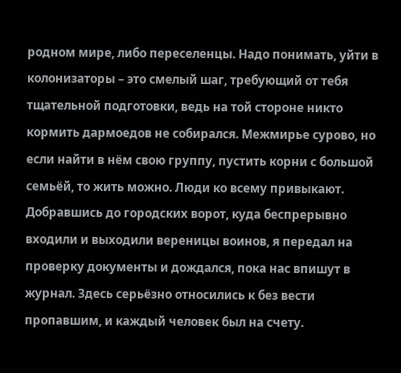родном мире, либо переселенцы. Надо понимать, уйти в колонизаторы – это смелый шаг, требующий от тебя тщательной подготовки, ведь на той стороне никто кормить дармоедов не собирался. Межмирье сурово, но если найти в нём свою группу, пустить корни с большой семьёй, то жить можно. Люди ко всему привыкают.
Добравшись до городских ворот, куда беспрерывно входили и выходили вереницы воинов, я передал на проверку документы и дождался, пока нас впишут в журнал. Здесь серьёзно относились к без вести пропавшим, и каждый человек был на счету.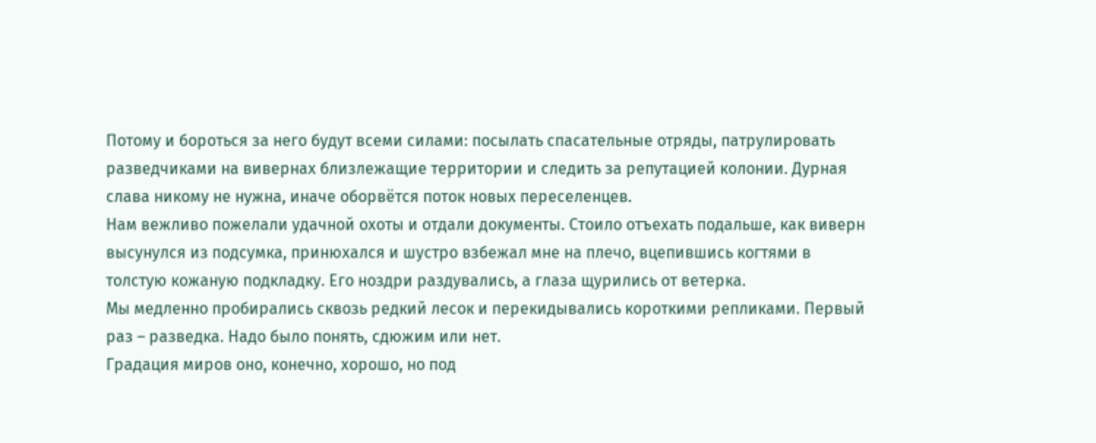Потому и бороться за него будут всеми силами: посылать спасательные отряды, патрулировать разведчиками на вивернах близлежащие территории и следить за репутацией колонии. Дурная слава никому не нужна, иначе оборвётся поток новых переселенцев.
Нам вежливо пожелали удачной охоты и отдали документы. Стоило отъехать подальше, как виверн высунулся из подсумка, принюхался и шустро взбежал мне на плечо, вцепившись когтями в толстую кожаную подкладку. Его ноздри раздувались, а глаза щурились от ветерка.
Мы медленно пробирались сквозь редкий лесок и перекидывались короткими репликами. Первый раз – разведка. Надо было понять, сдюжим или нет.
Градация миров оно, конечно, хорошо, но под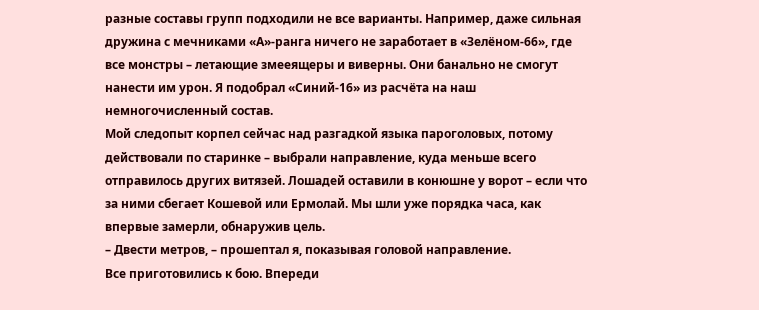разные составы групп подходили не все варианты. Например, даже сильная дружина с мечниками «А»-ранга ничего не заработает в «Зелёном-66», где все монстры – летающие змееящеры и виверны. Они банально не смогут нанести им урон. Я подобрал «Синий-16» из расчёта на наш немногочисленный состав.
Мой следопыт корпел сейчас над разгадкой языка пароголовых, потому действовали по старинке – выбрали направление, куда меньше всего отправилось других витязей. Лошадей оставили в конюшне у ворот – если что за ними сбегает Кошевой или Ермолай. Мы шли уже порядка часа, как впервые замерли, обнаружив цель.
– Двести метров, – прошептал я, показывая головой направление.
Все приготовились к бою. Впереди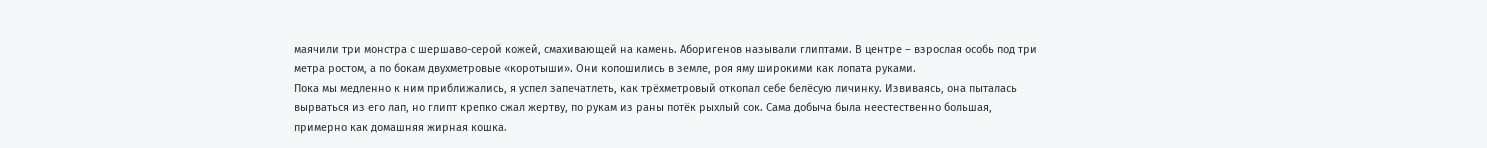маячили три монстра с шершаво-серой кожей, смахивающей на камень. Аборигенов называли глиптами. В центре – взрослая особь под три метра ростом, а по бокам двухметровые «коротыши». Они копошились в земле, роя яму широкими как лопата руками.
Пока мы медленно к ним приближались, я успел запечатлеть, как трёхметровый откопал себе белёсую личинку. Извиваясь, она пыталась вырваться из его лап, но глипт крепко сжал жертву, по рукам из раны потёк рыхлый сок. Сама добыча была неестественно большая, примерно как домашняя жирная кошка.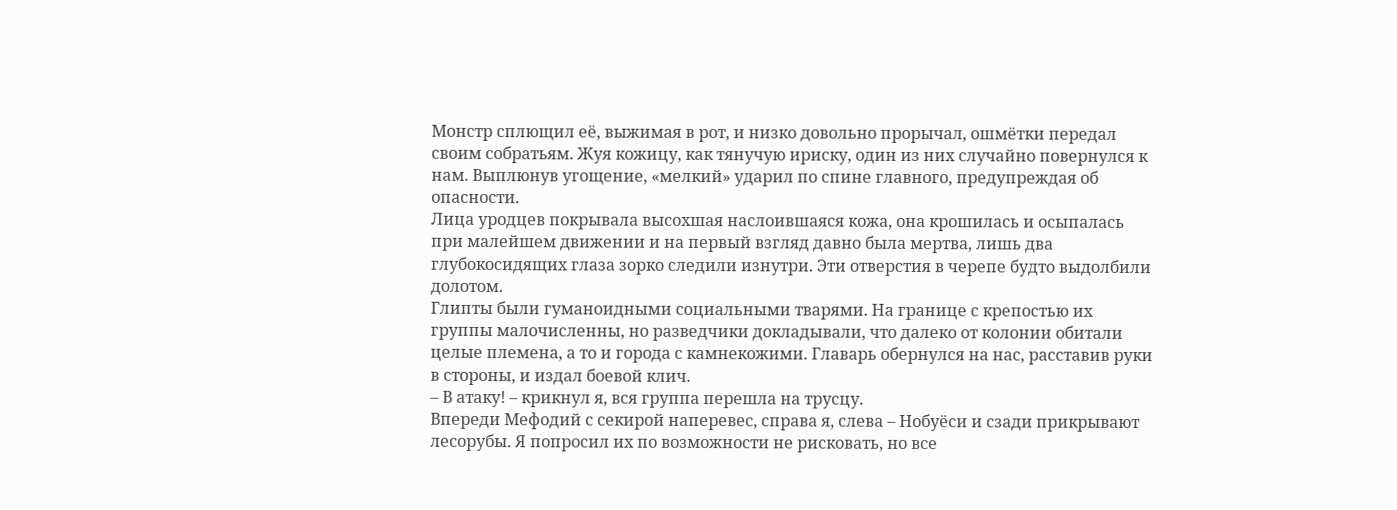Монстр сплющил её, выжимая в рот, и низко довольно прорычал, ошмётки передал своим собратьям. Жуя кожицу, как тянучую ириску, один из них случайно повернулся к нам. Выплюнув угощение, «мелкий» ударил по спине главного, предупреждая об опасности.
Лица уродцев покрывала высохшая наслоившаяся кожа, она крошилась и осыпалась при малейшем движении и на первый взгляд давно была мертва, лишь два глубокосидящих глаза зорко следили изнутри. Эти отверстия в черепе будто выдолбили долотом.
Глипты были гуманоидными социальными тварями. На границе с крепостью их группы малочисленны, но разведчики докладывали, что далеко от колонии обитали целые племена, а то и города с камнекожими. Главарь обернулся на нас, расставив руки в стороны, и издал боевой клич.
– В атаку! – крикнул я, вся группа перешла на трусцу.
Впереди Мефодий с секирой наперевес, справа я, слева – Нобуёси и сзади прикрывают лесорубы. Я попросил их по возможности не рисковать, но все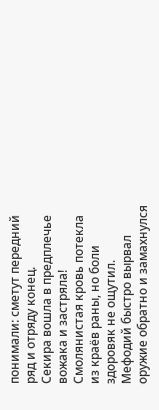понимали: сметут передний ряд и отряду конец.
Секира вошла в предплечье вожака и застряла! Смолянистая кровь потекла из краёв раны, но боли здоровяк не ощутил. Мефодий быстро вырвал оружие обратно и замахнулся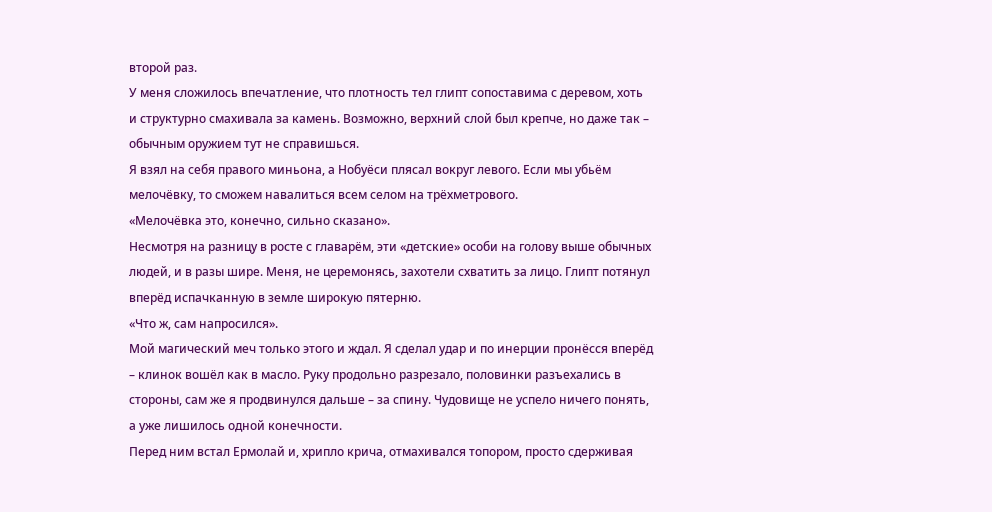второй раз.
У меня сложилось впечатление, что плотность тел глипт сопоставима с деревом, хоть и структурно смахивала за камень. Возможно, верхний слой был крепче, но даже так – обычным оружием тут не справишься.
Я взял на себя правого миньона, а Нобуёси плясал вокруг левого. Если мы убьём мелочёвку, то сможем навалиться всем селом на трёхметрового.
«Мелочёвка это, конечно, сильно сказано».
Несмотря на разницу в росте с главарём, эти «детские» особи на голову выше обычных людей, и в разы шире. Меня, не церемонясь, захотели схватить за лицо. Глипт потянул вперёд испачканную в земле широкую пятерню.
«Что ж, сам напросился».
Мой магический меч только этого и ждал. Я сделал удар и по инерции пронëсся вперёд – клинок вошёл как в масло. Руку продольно разрезало, половинки разъехались в стороны, сам же я продвинулся дальше – за спину. Чудовище не успело ничего понять, а уже лишилось одной конечности.
Перед ним встал Ермолай и, хрипло крича, отмахивался топором, просто сдерживая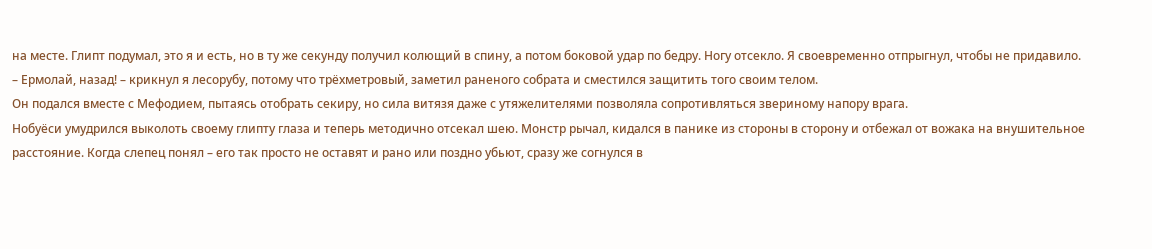на месте. Глипт подумал, это я и есть, но в ту же секунду получил колющий в спину, а потом боковой удар по бедру. Ногу отсекло. Я своевременно отпрыгнул, чтобы не придавило.
– Ермолай, назад! – крикнул я лесорубу, потому что трёхметровый, заметил раненого собрата и сместился защитить того своим телом.
Он подался вместе с Мефодием, пытаясь отобрать секиру, но сила витязя даже с утяжелителями позволяла сопротивляться звериному напору врага.
Нобуёси умудрился выколоть своему глипту глаза и теперь методично отсекал шею. Монстр рычал, кидался в панике из стороны в сторону и отбежал от вожака на внушительное расстояние. Когда слепец понял – его так просто не оставят и рано или поздно убьют, сразу же согнулся в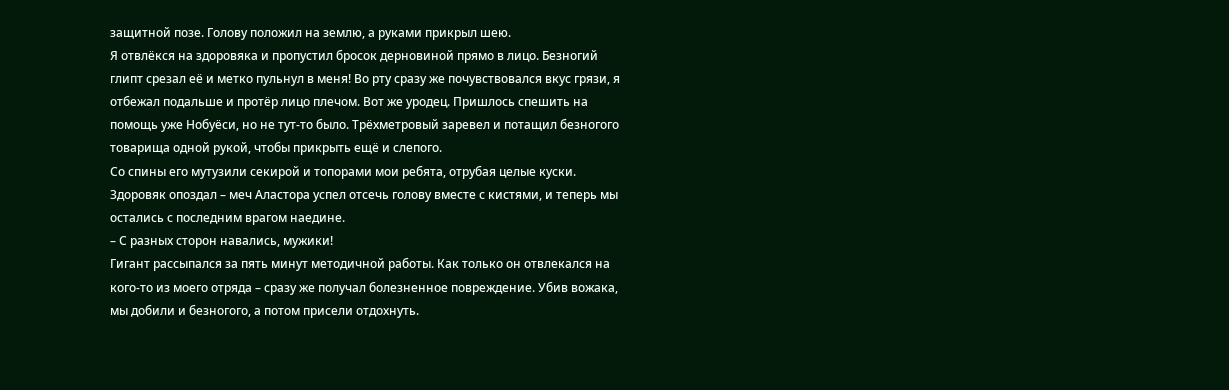защитной позе. Голову положил на землю, а руками прикрыл шею.
Я отвлёкся на здоровяка и пропустил бросок дерновиной прямо в лицо. Безногий глипт срезал её и метко пульнул в меня! Во рту сразу же почувствовался вкус грязи, я отбежал подальше и протёр лицо плечом. Вот же уродец. Пришлось спешить на помощь уже Нобуёси, но не тут-то было. Трёхметровый заревел и потащил безногого товарища одной рукой, чтобы прикрыть ещë и слепого.
Со спины его мутузили секирой и топорами мои ребята, отрубая целые куски. Здоровяк опоздал – меч Аластора успел отсечь голову вместе с кистями, и теперь мы остались с последним врагом наедине.
– С разных сторон навались, мужики!
Гигант рассыпался за пять минут методичной работы. Как только он отвлекался на кого-то из моего отряда – сразу же получал болезненное повреждение. Убив вожака, мы добили и безногого, а потом присели отдохнуть.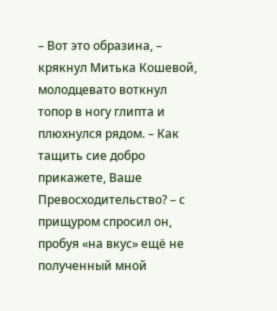– Вот это образина, – крякнул Митька Кошевой, молодцевато воткнул топор в ногу глипта и плюхнулся рядом. – Как тащить сие добро прикажете, Ваше Превосходительство? – с прищуром спросил он, пробуя «на вкус» ещё не полученный мной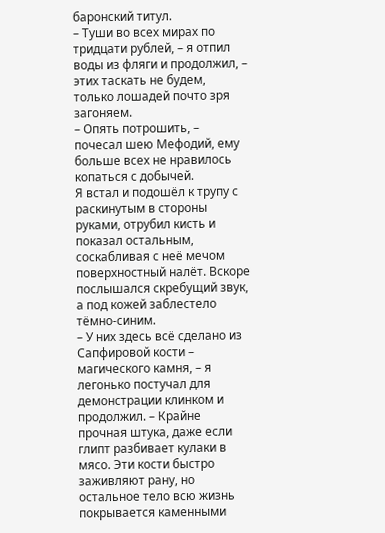баронский титул.
– Туши во всех мирах по тридцати рублей, – я отпил воды из фляги и продолжил, – этих таскать не будем, только лошадей почто зря загоняем.
– Опять потрошить, – почесал шею Мефодий, ему больше всех не нравилось копаться с добычей.
Я встал и подошёл к трупу с раскинутым в стороны руками, отрубил кисть и показал остальным, соскабливая с неё мечом поверхностный налёт. Вскоре послышался скребущий звук, а под кожей заблестело тёмно-синим.
– У них здесь всё сделано из Сапфировой кости – магического камня, – я легонько постучал для демонстрации клинком и продолжил. – Крайне прочная штука, даже если глипт разбивает кулаки в мясо. Эти кости быстро заживляют рану, но остальное тело всю жизнь покрывается каменными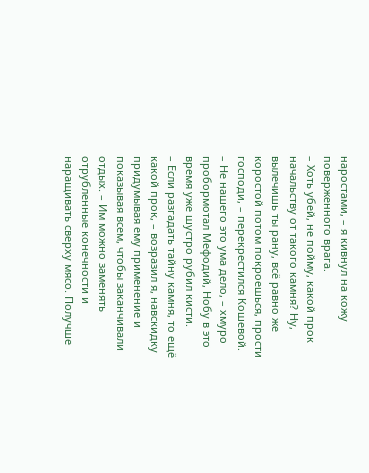наростами, – я кивнул на кожу поверженного врага.
– Хоть убей, не пойму, какой прок начальству от такого камня? Ну, вылечишь ты рану, всё равно же коростой потом покроешься, прости господи, – перекрестился Кошевой.
– Не нашего это ума дело, – хмуро пробормотал Мефодий, Нобу в это время уже шустро рубил кисти.
– Если разгадать тайну камня, то ещё какой прок, – возразил я, навскидку придумывая ему применение и показывая всем, чтобы заканчивали отдых. – Им можно заменять отрубленные конечности и наращивать сверху мясо. Получше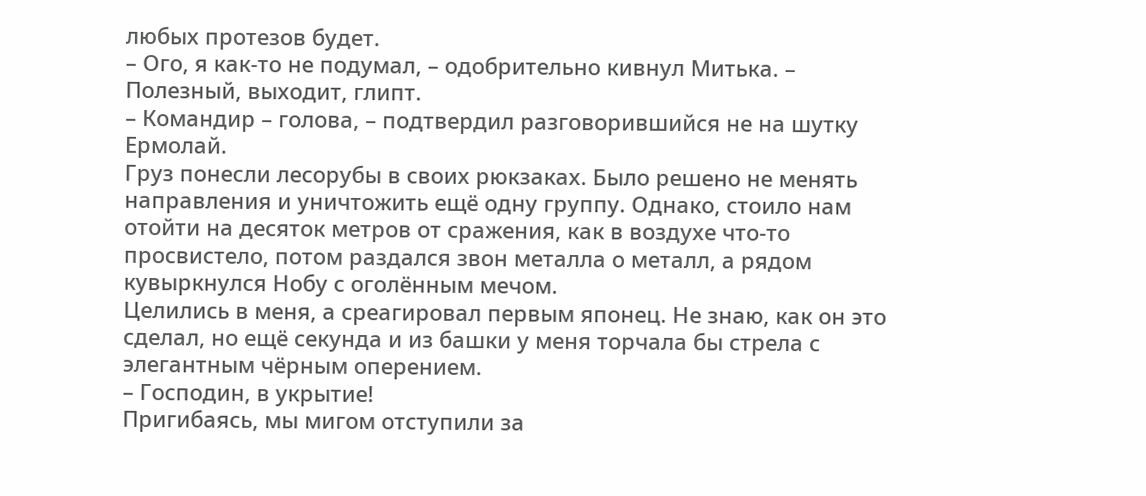любых протезов будет.
– Ого, я как-то не подумал, – одобрительно кивнул Митька. – Полезный, выходит, глипт.
– Командир – голова, – подтвердил разговорившийся не на шутку Ермолай.
Груз понесли лесорубы в своих рюкзаках. Было решено не менять направления и уничтожить ещё одну группу. Однако, стоило нам отойти на десяток метров от сражения, как в воздухе что-то просвистело, потом раздался звон металла о металл, а рядом кувыркнулся Нобу с оголённым мечом.
Целились в меня, а среагировал первым японец. Не знаю, как он это сделал, но ещё секунда и из башки у меня торчала бы стрела с элегантным чёрным оперением.
– Господин, в укрытие!
Пригибаясь, мы мигом отступили за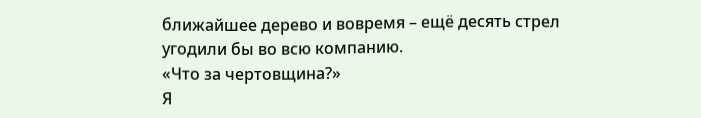ближайшее дерево и вовремя – ещё десять стрел угодили бы во всю компанию.
«Что за чертовщина?»
Я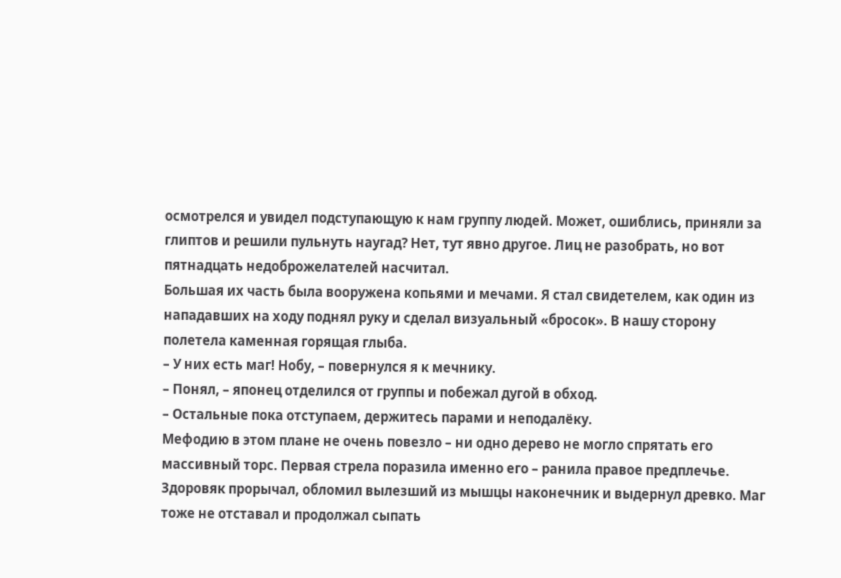осмотрелся и увидел подступающую к нам группу людей. Может, ошиблись, приняли за глиптов и решили пульнуть наугад? Нет, тут явно другое. Лиц не разобрать, но вот пятнадцать недоброжелателей насчитал.
Большая их часть была вооружена копьями и мечами. Я стал свидетелем, как один из нападавших на ходу поднял руку и сделал визуальный «бросок». В нашу сторону полетела каменная горящая глыба.
– У них есть маг! Нобу, – повернулся я к мечнику.
– Понял, – японец отделился от группы и побежал дугой в обход.
– Остальные пока отступаем, держитесь парами и неподалёку.
Мефодию в этом плане не очень повезло – ни одно дерево не могло спрятать его массивный торс. Первая стрела поразила именно его – ранила правое предплечье. Здоровяк прорычал, обломил вылезший из мышцы наконечник и выдернул древко. Маг тоже не отставал и продолжал сыпать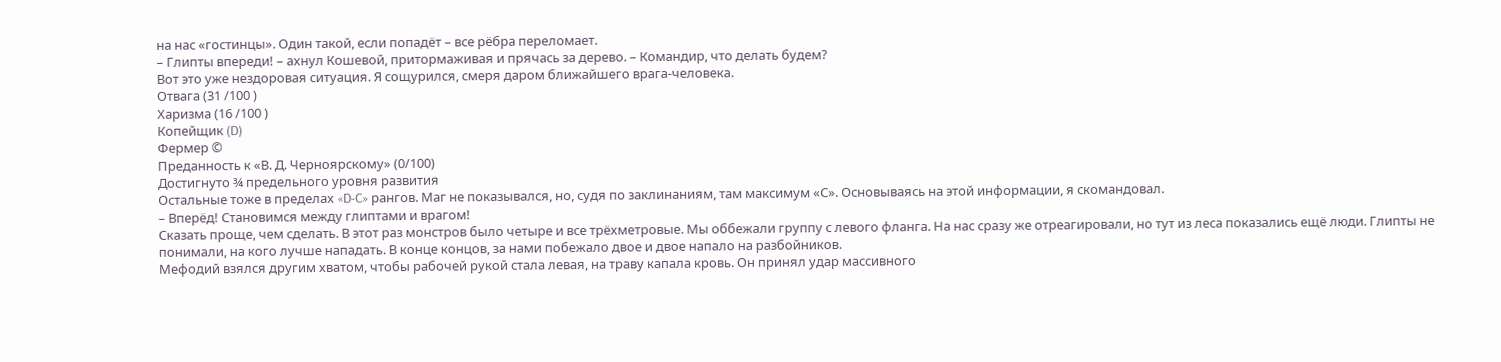на нас «гостинцы». Один такой, если попадёт – все рёбра переломает.
– Глипты впереди! – ахнул Кошевой, притормаживая и прячась за дерево. – Командир, что делать будем?
Вот это уже нездоровая ситуация. Я сощурился, смеря даром ближайшего врага-человека.
Отвага (31 /100 )
Харизма (16 /100 )
Копейщик (D)
Фермер ©
Преданность к «В. Д. Черноярскому» (0/100)
Достигнуто ¾ предельного уровня развития
Остальные тоже в пределах «D-C» рангов. Маг не показывался, но, судя по заклинаниям, там максимум «С». Основываясь на этой информации, я скомандовал.
– Вперёд! Становимся между глиптами и врагом!
Сказать проще, чем сделать. В этот раз монстров было четыре и все трёхметровые. Мы оббежали группу с левого фланга. На нас сразу же отреагировали, но тут из леса показались ещё люди. Глипты не понимали, на кого лучше нападать. В конце концов, за нами побежало двое и двое напало на разбойников.
Мефодий взялся другим хватом, чтобы рабочей рукой стала левая, на траву капала кровь. Он принял удар массивного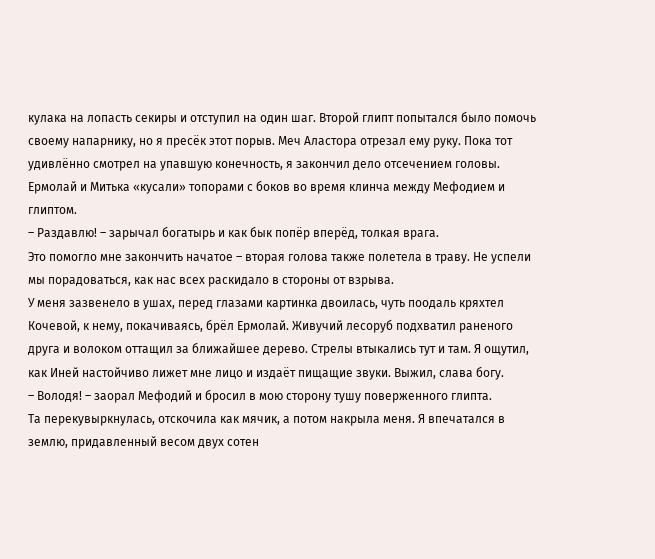кулака на лопасть секиры и отступил на один шаг. Второй глипт попытался было помочь своему напарнику, но я пресёк этот порыв. Меч Аластора отрезал ему руку. Пока тот удивлённо смотрел на упавшую конечность, я закончил дело отсечением головы.
Ермолай и Митька «кусали» топорами с боков во время клинча между Мефодием и глиптом.
– Раздавлю! – зарычал богатырь и как бык попёр вперёд, толкая врага.
Это помогло мне закончить начатое – вторая голова также полетела в траву. Не успели мы порадоваться, как нас всех раскидало в стороны от взрыва.
У меня зазвенело в ушах, перед глазами картинка двоилась, чуть поодаль кряхтел Кочевой, к нему, покачиваясь, брёл Ермолай. Живучий лесоруб подхватил раненого друга и волоком оттащил за ближайшее дерево. Стрелы втыкались тут и там. Я ощутил, как Иней настойчиво лижет мне лицо и издаëт пищащие звуки. Выжил, слава богу.
– Володя! – заорал Мефодий и бросил в мою сторону тушу поверженного глипта.
Та перекувыркнулась, отскочила как мячик, а потом накрыла меня. Я впечатался в землю, придавленный весом двух сотен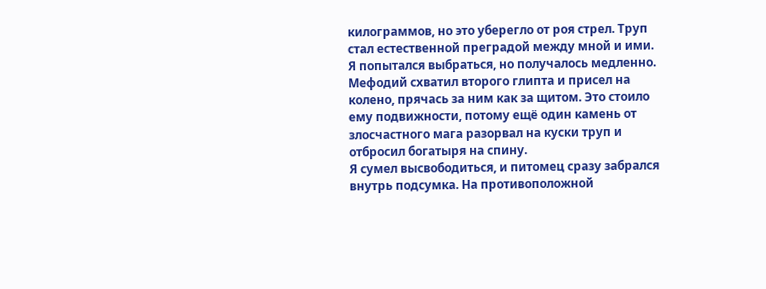килограммов, но это уберегло от роя стрел. Труп стал естественной преградой между мной и ими.
Я попытался выбраться, но получалось медленно. Мефодий схватил второго глипта и присел на колено, прячась за ним как за щитом. Это стоило ему подвижности, потому ещё один камень от злосчастного мага разорвал на куски труп и отбросил богатыря на спину.
Я сумел высвободиться, и питомец сразу забрался внутрь подсумка. На противоположной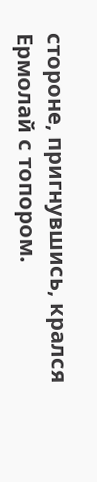стороне, пригнувшись, крался Ермолай с топором.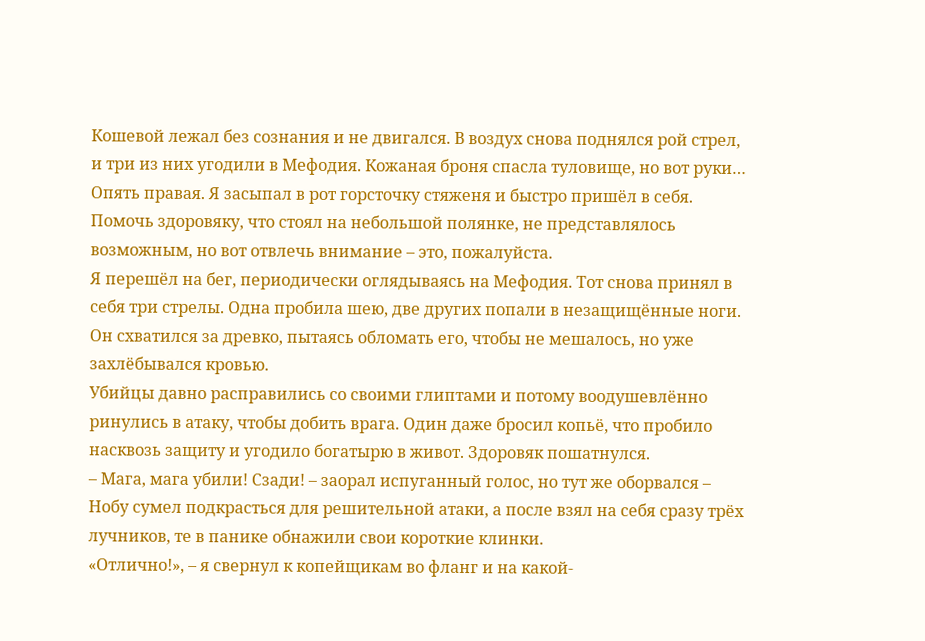Кошевой лежал без сознания и не двигался. В воздух снова поднялся рой стрел, и три из них угодили в Мефодия. Кожаная броня спасла туловище, но вот руки…
Опять правая. Я засыпал в рот горсточку стяженя и быстро пришёл в себя. Помочь здоровяку, что стоял на небольшой полянке, не представлялось возможным, но вот отвлечь внимание – это, пожалуйста.
Я перешёл на бег, периодически оглядываясь на Мефодия. Тот снова принял в себя три стрелы. Одна пробила шею, две других попали в незащищённые ноги. Он схватился за древко, пытаясь обломать его, чтобы не мешалось, но уже захлëбывался кровью.
Убийцы давно расправились со своими глиптами и потому воодушевлённо ринулись в атаку, чтобы добить врага. Один даже бросил копьё, что пробило насквозь защиту и угодило богатырю в живот. Здоровяк пошатнулся.
– Мага, мага убили! Сзади! – заорал испуганный голос, но тут же оборвался – Нобу сумел подкрасться для решительной атаки, а после взял на себя сразу трёх лучников, те в панике обнажили свои короткие клинки.
«Отлично!», – я свернул к копейщикам во фланг и на какой-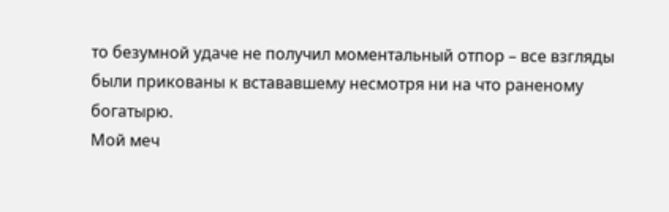то безумной удаче не получил моментальный отпор – все взгляды были прикованы к встававшему несмотря ни на что раненому богатырю.
Мой меч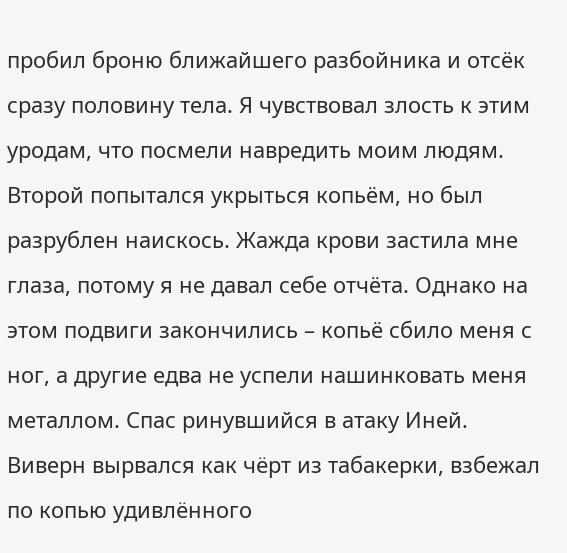пробил броню ближайшего разбойника и отсёк сразу половину тела. Я чувствовал злость к этим уродам, что посмели навредить моим людям.
Второй попытался укрыться копьём, но был разрублен наискось. Жажда крови застила мне глаза, потому я не давал себе отчёта. Однако на этом подвиги закончились – копьё сбило меня с ног, а другие едва не успели нашинковать меня металлом. Спас ринувшийся в атаку Иней. Виверн вырвался как чëрт из табакерки, взбежал по копью удивлëнного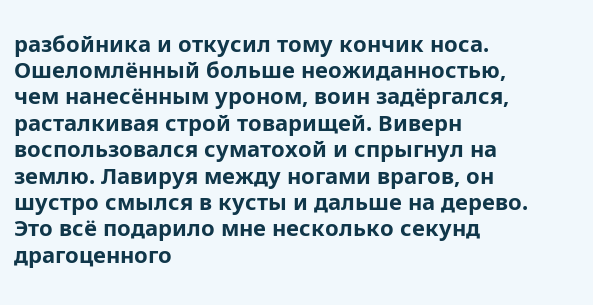разбойника и откусил тому кончик носа.
Ошеломлëнный больше неожиданностью, чем нанесëнным уроном, воин задëргался, расталкивая строй товарищей. Виверн воспользовался суматохой и спрыгнул на землю. Лавируя между ногами врагов, он шустро смылся в кусты и дальше на дерево. Это всë подарило мне несколько секунд драгоценного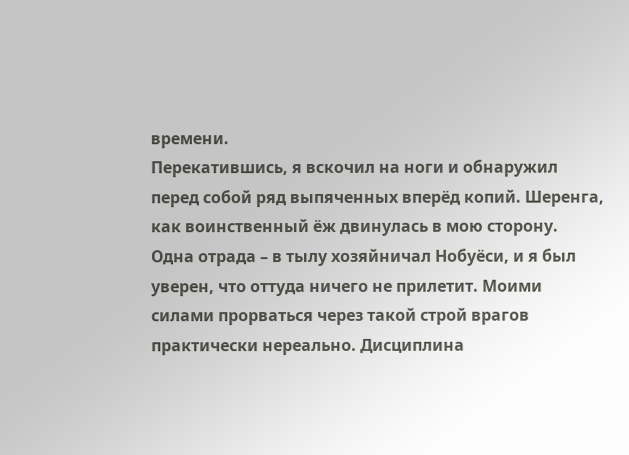времени.
Перекатившись, я вскочил на ноги и обнаружил перед собой ряд выпяченных вперёд копий. Шеренга, как воинственный ёж двинулась в мою сторону.
Одна отрада – в тылу хозяйничал Нобуёси, и я был уверен, что оттуда ничего не прилетит. Моими силами прорваться через такой строй врагов практически нереально. Дисциплина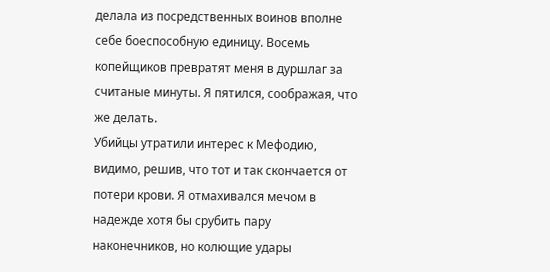делала из посредственных воинов вполне себе боеспособную единицу. Восемь копейщиков превратят меня в дуршлаг за считаные минуты. Я пятился, соображая, что же делать.
Убийцы утратили интерес к Мефодию, видимо, решив, что тот и так скончается от потери крови. Я отмахивался мечом в надежде хотя бы срубить пару наконечников, но колющие удары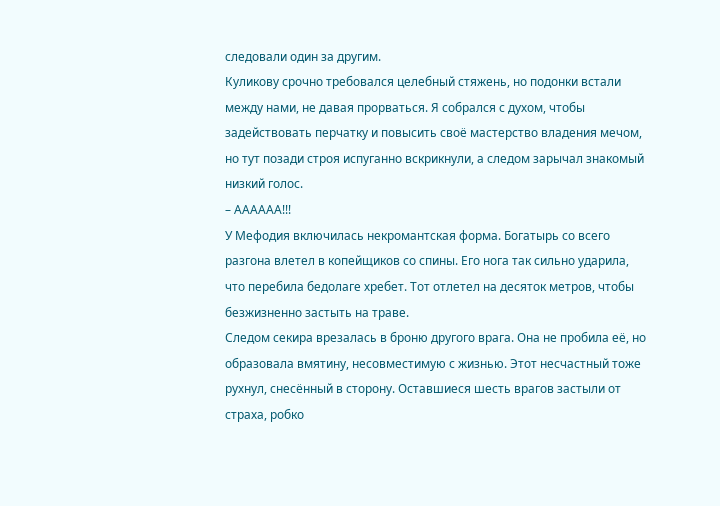следовали один за другим.
Куликову срочно требовался целебный стяжень, но подонки встали между нами, не давая прорваться. Я собрался с духом, чтобы задействовать перчатку и повысить своё мастерство владения мечом, но тут позади строя испуганно вскрикнули, а следом зарычал знакомый низкий голос.
– АААААА!!!
У Мефодия включилась некромантская форма. Богатырь со всего разгона влетел в копейщиков со спины. Его нога так сильно ударила, что перебила бедолаге хребет. Тот отлетел на десяток метров, чтобы безжизненно застыть на траве.
Следом секира врезалась в броню другого врага. Она не пробила её, но образовала вмятину, несовместимую с жизнью. Этот несчастный тоже рухнул, снесëнный в сторону. Оставшиеся шесть врагов застыли от страха, робко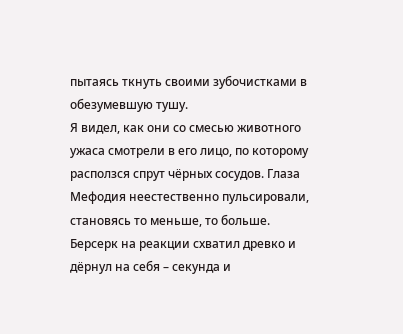пытаясь ткнуть своими зубочистками в обезумевшую тушу.
Я видел, как они со смесью животного ужаса смотрели в его лицо, по которому расползся спрут чёрных сосудов. Глаза Мефодия неестественно пульсировали, становясь то меньше, то больше.
Берсерк на реакции схватил древко и дёрнул на себя – секунда и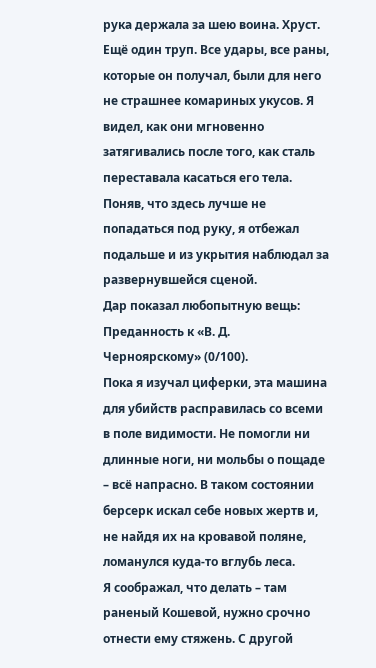рука держала за шею воина. Хруст. Ещё один труп. Все удары, все раны, которые он получал, были для него не страшнее комариных укусов. Я видел, как они мгновенно затягивались после того, как сталь переставала касаться его тела. Поняв, что здесь лучше не попадаться под руку, я отбежал подальше и из укрытия наблюдал за развернувшейся сценой.
Дар показал любопытную вещь: Преданность к «В. Д. Черноярскому» (0/100).
Пока я изучал циферки, эта машина для убийств расправилась со всеми в поле видимости. Не помогли ни длинные ноги, ни мольбы о пощаде – всё напрасно. В таком состоянии берсерк искал себе новых жертв и, не найдя их на кровавой поляне, ломанулся куда-то вглубь леса.
Я соображал, что делать – там раненый Кошевой, нужно срочно отнести ему стяжень. С другой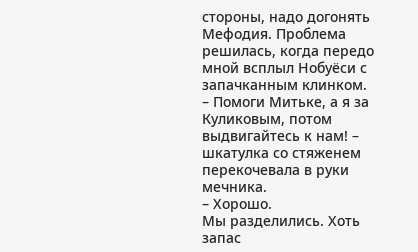стороны, надо догонять Мефодия. Проблема решилась, когда передо мной всплыл Нобуёси с запачканным клинком.
– Помоги Митьке, а я за Куликовым, потом выдвигайтесь к нам! – шкатулка со стяженем перекочевала в руки мечника.
– Хорошо.
Мы разделились. Хоть запас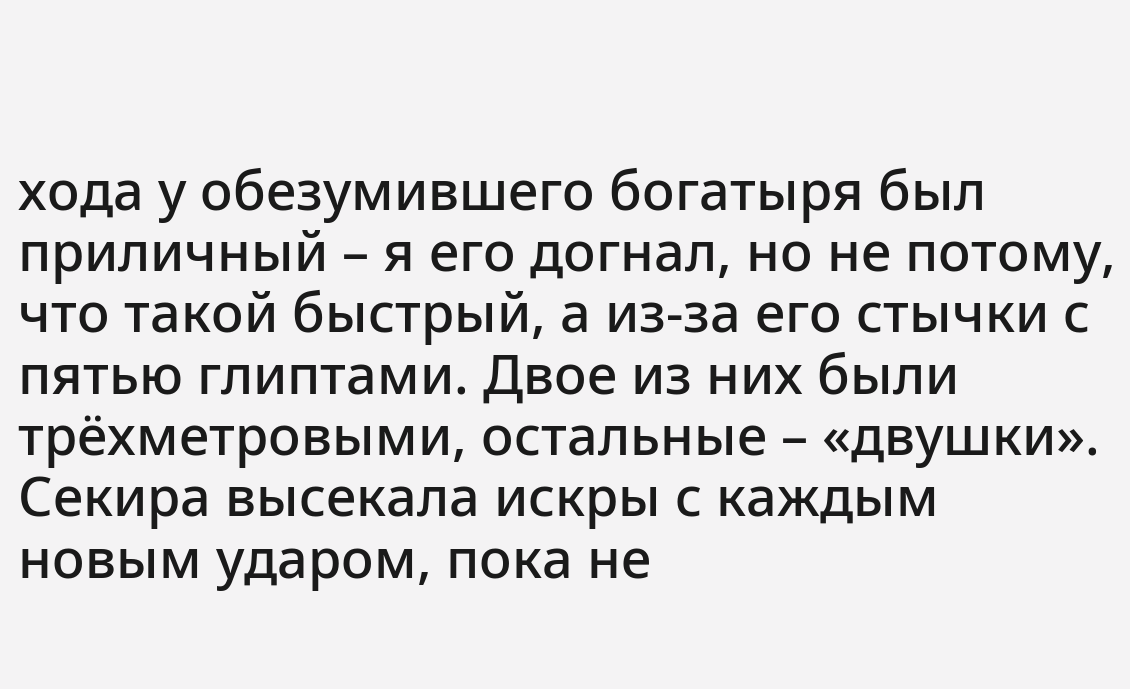хода у обезумившего богатыря был приличный – я его догнал, но не потому, что такой быстрый, а из-за его стычки с пятью глиптами. Двое из них были трёхметровыми, остальные – «двушки».
Секира высекала искры с каждым новым ударом, пока не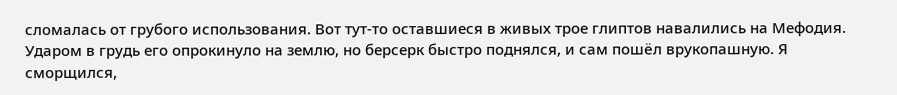сломалась от грубого использования. Вот тут-то оставшиеся в живых трое глиптов навалились на Мефодия.
Ударом в грудь его опрокинуло на землю, но берсерк быстро поднялся, и сам пошëл врукопашную. Я сморщился,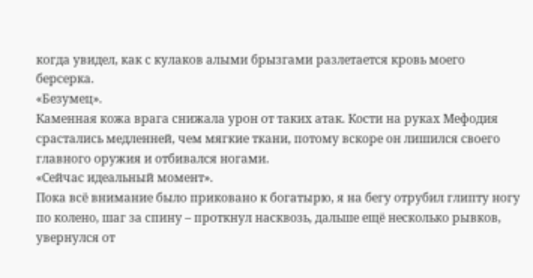когда увидел, как с кулаков алыми брызгами разлетается кровь моего берсерка.
«Безумец».
Каменная кожа врага снижала урон от таких атак. Кости на руках Мефодия срастались медленней, чем мягкие ткани, потому вскоре он лишился своего главного оружия и отбивался ногами.
«Сейчас идеальный момент».
Пока всё внимание было приковано к богатырю, я на бегу отрубил глипту ногу по колено, шаг за спину – проткнул насквозь, дальше ещë несколько рывков, увернулся от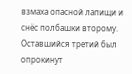взмаха опасной лапищи и снёс полбашки второму. Оставшийся третий был опрокинут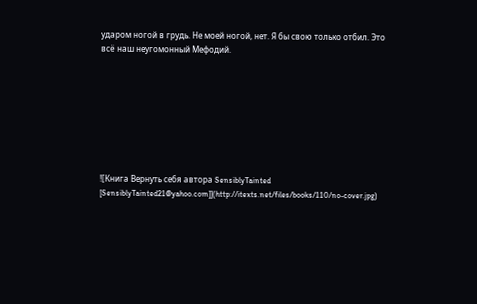ударом ногой в грудь. Не моей ногой, нет. Я бы свою только отбил. Это всë наш неугомонный Мефодий.








![Книга Вернуть себя автора SensiblyTainted [SensiblyTainted21@yahoo.com]](http://itexts.net/files/books/110/no-cover.jpg)